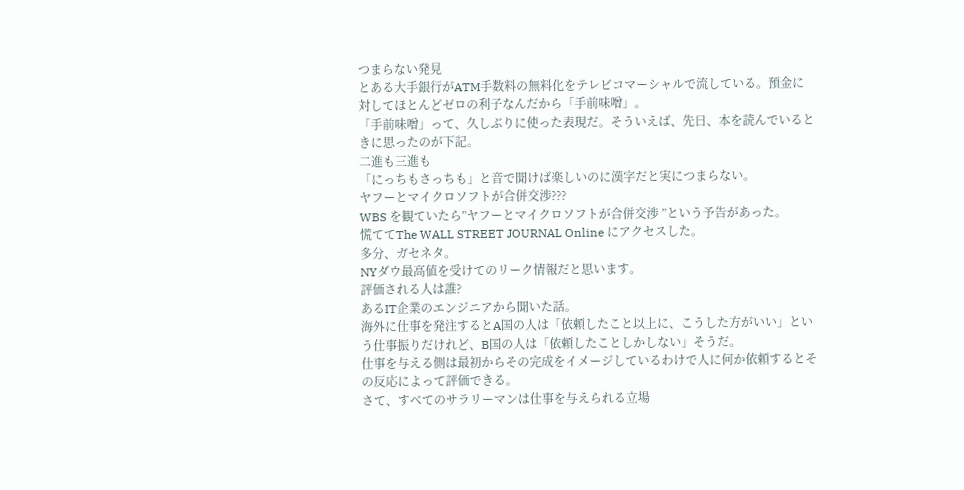つまらない発見
とある大手銀行がATM手数料の無料化をテレビコマーシャルで流している。預金に対してほとんどゼロの利子なんだから「手前味噌」。
「手前味噌」って、久しぶりに使った表現だ。そういえば、先日、本を読んでいるときに思ったのが下記。
二進も三進も
「にっちもさっちも」と音で聞けば楽しいのに漢字だと実につまらない。
ヤフーとマイクロソフトが合併交渉???
WBS を観ていたら”ヤフーとマイクロソフトが合併交渉 ”という予告があった。
慌ててThe WALL STREET JOURNAL Online にアクセスした。
多分、ガセネタ。
NYダウ最高値を受けてのリーク情報だと思います。
評価される人は誰?
あるIT企業のエンジニアから聞いた話。
海外に仕事を発注するとA国の人は「依頼したこと以上に、こうした方がいい」という仕事振りだけれど、B国の人は「依頼したことしかしない」そうだ。
仕事を与える側は最初からその完成をイメージしているわけで人に何か依頼するとその反応によって評価できる。
さて、すべてのサラリーマンは仕事を与えられる立場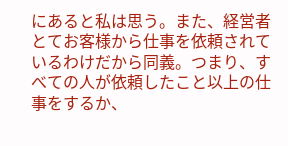にあると私は思う。また、経営者とてお客様から仕事を依頼されているわけだから同義。つまり、すべての人が依頼したこと以上の仕事をするか、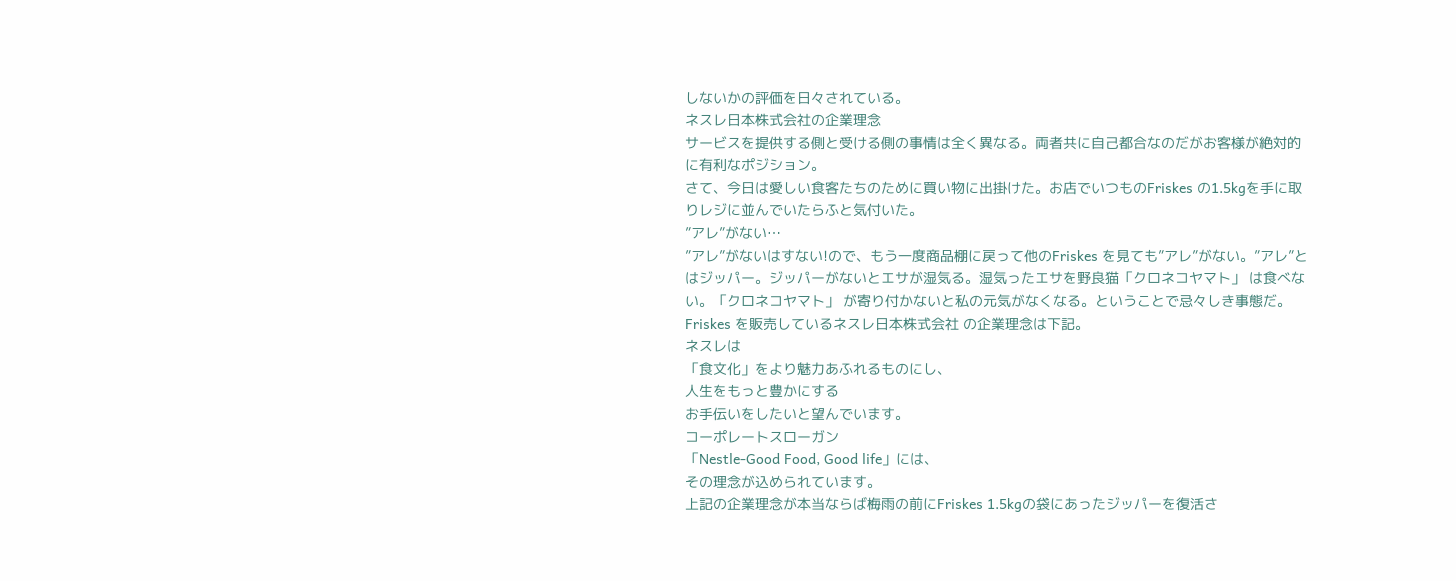しないかの評価を日々されている。
ネスレ日本株式会社の企業理念
サービスを提供する側と受ける側の事情は全く異なる。両者共に自己都合なのだがお客様が絶対的に有利なポジション。
さて、今日は愛しい食客たちのために買い物に出掛けた。お店でいつものFriskes の1.5kgを手に取りレジに並んでいたらふと気付いた。
”アレ”がない…
”アレ”がないはすない!ので、もう一度商品棚に戻って他のFriskes を見ても”アレ”がない。”アレ”とはジッパー。ジッパーがないとエサが湿気る。湿気ったエサを野良猫「クロネコヤマト」 は食べない。「クロネコヤマト」 が寄り付かないと私の元気がなくなる。ということで忌々しき事態だ。
Friskes を販売しているネスレ日本株式会社 の企業理念は下記。
ネスレは
「食文化」をより魅力あふれるものにし、
人生をもっと豊かにする
お手伝いをしたいと望んでいます。
コーポレートスローガン
「Nestle-Good Food, Good life」には、
その理念が込められています。
上記の企業理念が本当ならば梅雨の前にFriskes 1.5kgの袋にあったジッパーを復活さ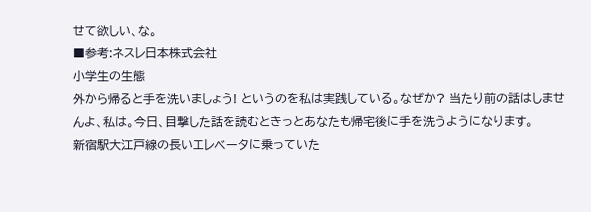せて欲しい、な。
■参考:ネスレ日本株式会社
小学生の生態
外から帰ると手を洗いましょう! というのを私は実践している。なぜか? 当たり前の話はしませんよ、私は。今日、目撃した話を読むときっとあなたも帰宅後に手を洗うようになります。
新宿駅大江戸線の長いエレベータに乗っていた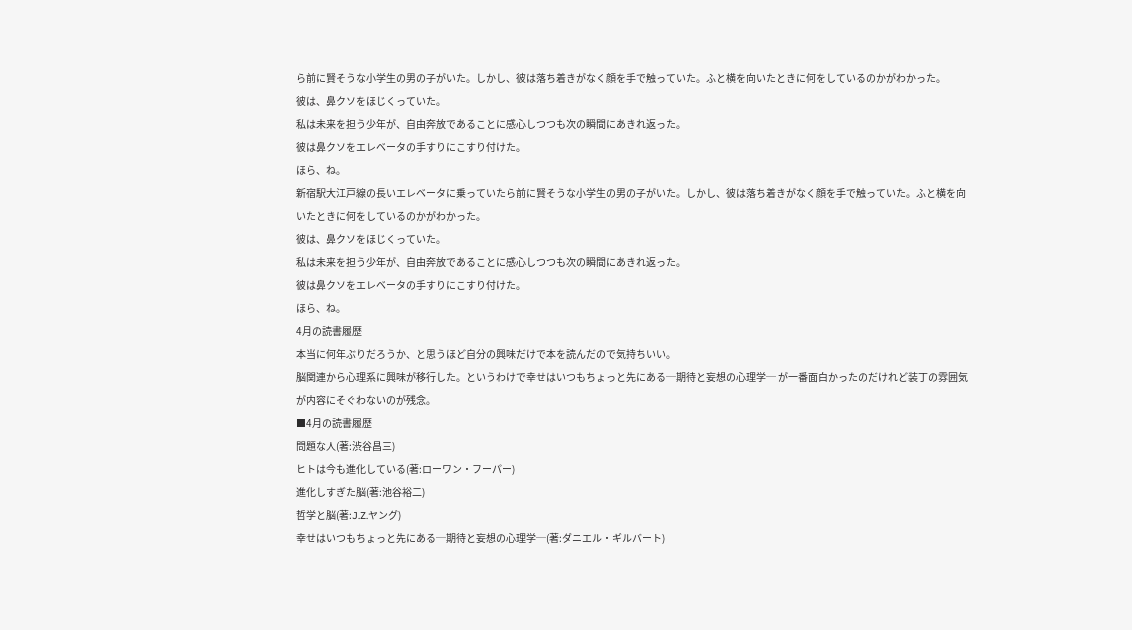ら前に賢そうな小学生の男の子がいた。しかし、彼は落ち着きがなく顔を手で触っていた。ふと横を向いたときに何をしているのかがわかった。
彼は、鼻クソをほじくっていた。
私は未来を担う少年が、自由奔放であることに感心しつつも次の瞬間にあきれ返った。
彼は鼻クソをエレベータの手すりにこすり付けた。
ほら、ね。
新宿駅大江戸線の長いエレベータに乗っていたら前に賢そうな小学生の男の子がいた。しかし、彼は落ち着きがなく顔を手で触っていた。ふと横を向いたときに何をしているのかがわかった。
彼は、鼻クソをほじくっていた。
私は未来を担う少年が、自由奔放であることに感心しつつも次の瞬間にあきれ返った。
彼は鼻クソをエレベータの手すりにこすり付けた。
ほら、ね。
4月の読書履歴
本当に何年ぶりだろうか、と思うほど自分の興味だけで本を読んだので気持ちいい。
脳関連から心理系に興味が移行した。というわけで幸せはいつもちょっと先にある─期待と妄想の心理学─ が一番面白かったのだけれど装丁の雰囲気が内容にそぐわないのが残念。
■4月の読書履歴
問題な人(著:渋谷昌三)
ヒトは今も進化している(著:ローワン・フーパー)
進化しすぎた脳(著:池谷裕二)
哲学と脳(著:J.Z.ヤング)
幸せはいつもちょっと先にある─期待と妄想の心理学─(著:ダニエル・ギルバート)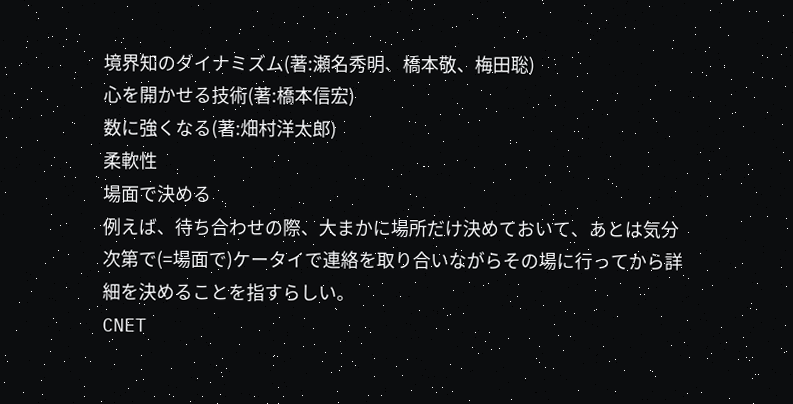境界知のダイナミズム(著:瀬名秀明、橋本敬、梅田聡)
心を開かせる技術(著:橋本信宏)
数に強くなる(著:畑村洋太郎)
柔軟性
場面で決める
例えば、待ち合わせの際、大まかに場所だけ決めておいて、あとは気分次第で(=場面で)ケータイで連絡を取り合いながらその場に行ってから詳細を決めることを指すらしい。
CNET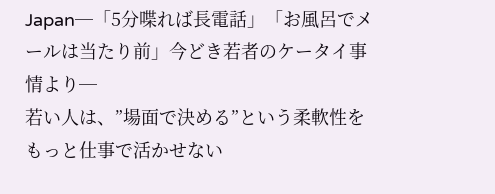Japan─「5分喋れば長電話」「お風呂でメールは当たり前」今どき若者のケータイ事情より─
若い人は、”場面で決める”という柔軟性をもっと仕事で活かせない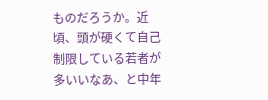ものだろうか。近頃、頭が硬くて自己制限している若者が多いいなあ、と中年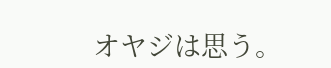オヤジは思う。